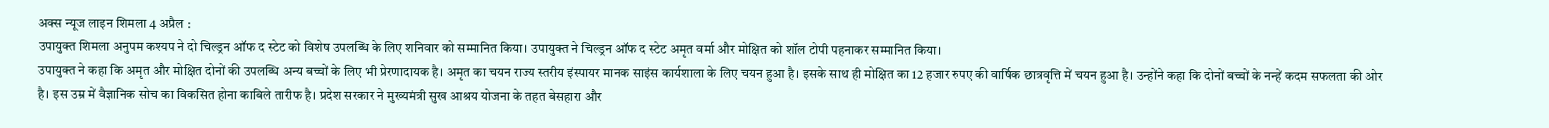अक्स न्यूज लाइन शिमला 4 अप्रैल :
उपायुक्त शिमला अनुपम कश्यप ने दो चिल्ड्रन ऑफ द स्टेट को विशेष उपलब्धि के लिए शनिवार को सम्मानित किया। उपायुक्त ने चिल्ड्रन ऑफ द स्टेट अमृत वर्मा और मोक्षित को शॉल टोपी पहनाकर सम्मानित किया।
उपायुक्त ने कहा कि अमृत और मोक्षित दोनों की उपलब्धि अन्य बच्चों के लिए भी प्रेरणादायक है। अमृत का चयन राज्य स्तरीय इंस्पायर मानक साइंस कार्यशाला के लिए चयन हुआ है। इसके साथ ही मोक्षित का 12 हजार रुपए की वार्षिक छात्रवृत्ति में चयन हुआ है। उन्होंने कहा कि दोनों बच्चों के नन्हें कदम सफलता की ओर है। इस उम्र में वैज्ञानिक सोच का विकसित होना काबिले तारीफ है। प्रदेश सरकार ने मुख्यमंत्री सुख आश्रय योजना के तहत बेसहारा और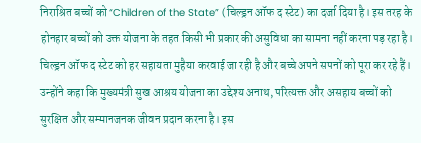निराश्रित बच्चों को “Children of the State” (चिल्ड्रन ऑफ द स्टेट) का दर्जा दिया है। इस तरह के होनहार बच्चों को उक्त योजना के तहत किसी भी प्रकार की असुविधा का सामना नहीं करना पड़ रहा है। चिल्ड्रन ऑफ द स्टेट को हर सहायता मुहैया करवाई जा रही है और बच्चे अपने सपनों को पूरा कर रहे हैं।
उन्होंने कहा कि मुख्यमंत्री सुख आश्रय योजना का उद्देश्य अनाथ, परित्यक्त और असहाय बच्चों को सुरक्षित और सम्मानजनक जीवन प्रदान करना है। इस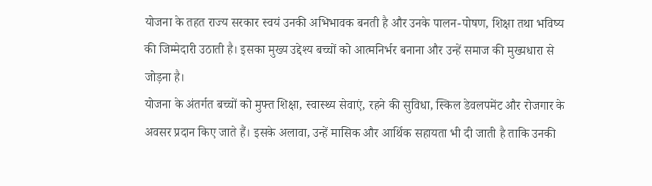योजना के तहत राज्य सरकार स्वयं उनकी अभिभावक बनती है और उनके पालन-पोषण, शिक्षा तथा भविष्य की जिम्मेदारी उठाती है। इसका मुख्य उद्देश्य बच्चों को आत्मनिर्भर बनाना और उन्हें समाज की मुख्यधारा से जोड़ना है।
योजना के अंतर्गत बच्चों को मुफ्त शिक्षा, स्वास्थ्य सेवाएं, रहने की सुविधा, स्किल डेवलपमेंट और रोजगार के अवसर प्रदान किए जाते हैं। इसके अलावा, उन्हें मासिक और आर्थिक सहायता भी दी जाती है ताकि उनकी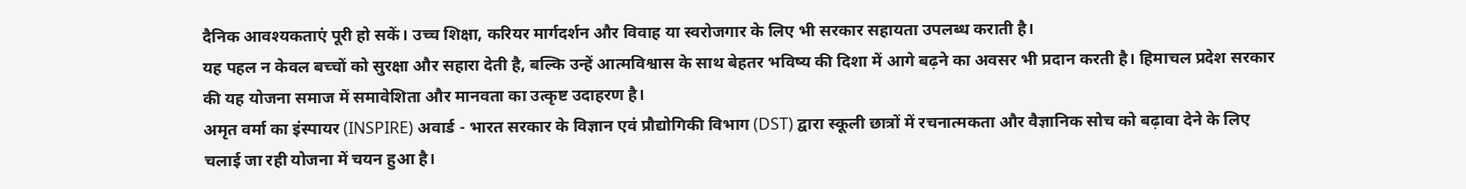दैनिक आवश्यकताएं पूरी हो सकें। उच्च शिक्षा, करियर मार्गदर्शन और विवाह या स्वरोजगार के लिए भी सरकार सहायता उपलब्ध कराती है।
यह पहल न केवल बच्चों को सुरक्षा और सहारा देती है, बल्कि उन्हें आत्मविश्वास के साथ बेहतर भविष्य की दिशा में आगे बढ़ने का अवसर भी प्रदान करती है। हिमाचल प्रदेश सरकार की यह योजना समाज में समावेशिता और मानवता का उत्कृष्ट उदाहरण है।
अमृत वर्मा का इंस्पायर (INSPIRE) अवार्ड - भारत सरकार के विज्ञान एवं प्रौद्योगिकी विभाग (DST) द्वारा स्कूली छात्रों में रचनात्मकता और वैज्ञानिक सोच को बढ़ावा देने के लिए चलाई जा रही योजना में चयन हुआ है।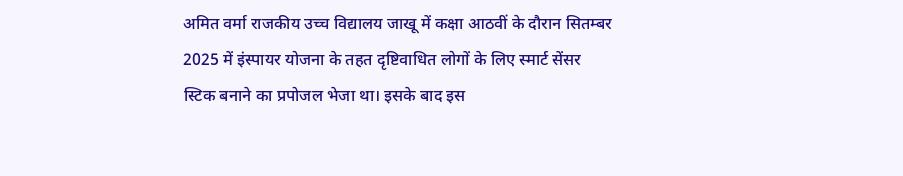अमित वर्मा राजकीय उच्च विद्यालय जाखू में कक्षा आठवीं के दौरान सितम्बर 2025 में इंस्पायर योजना के तहत दृष्टिवाधित लोगों के लिए स्मार्ट सेंसर स्टिक बनाने का प्रपोजल भेजा था। इसके बाद इस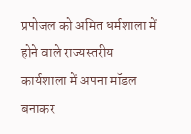प्रपोजल को अमित धर्मशाला में होने वाले राज्यस्तरीय कार्यशाला में अपना मॉडल बनाकर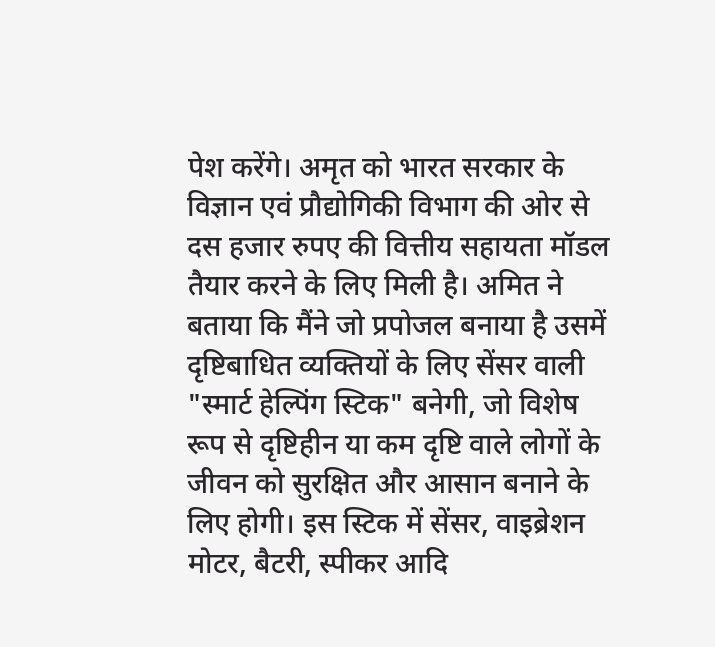पेश करेंगे। अमृत को भारत सरकार के विज्ञान एवं प्रौद्योगिकी विभाग की ओर से दस हजार रुपए की वित्तीय सहायता मॉडल तैयार करने के लिए मिली है। अमित ने बताया कि मैंने जो प्रपोजल बनाया है उसमें दृष्टिबाधित व्यक्तियों के लिए सेंसर वाली "स्मार्ट हेल्पिंग स्टिक" बनेगी, जो विशेष रूप से दृष्टिहीन या कम दृष्टि वाले लोगों के जीवन को सुरक्षित और आसान बनाने के लिए होगी। इस स्टिक में सेंसर, वाइब्रेशन मोटर, बैटरी, स्पीकर आदि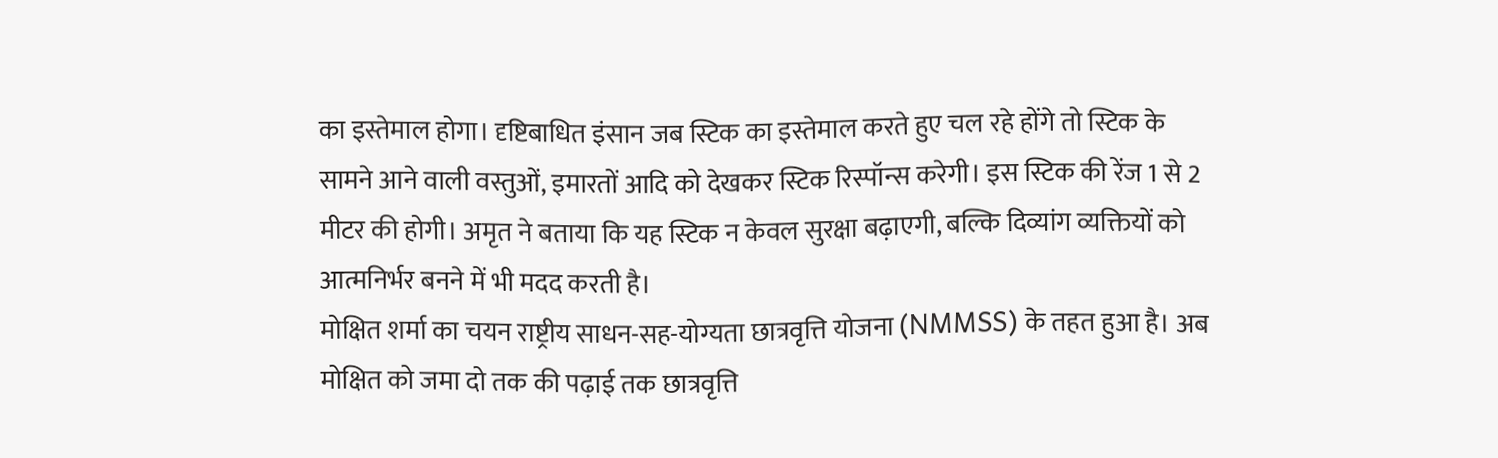का इस्तेमाल होगा। दृष्टिबाधित इंसान जब स्टिक का इस्तेमाल करते हुए चल रहे होंगे तो स्टिक के सामने आने वाली वस्तुओं, इमारतों आदि को देखकर स्टिक रिस्पॉन्स करेगी। इस स्टिक की रेंज 1 से 2 मीटर की होगी। अमृत ने बताया कि यह स्टिक न केवल सुरक्षा बढ़ाएगी, बल्कि दिव्यांग व्यक्तियों को आत्मनिर्भर बनने में भी मदद करती है।
मोक्षित शर्मा का चयन राष्ट्रीय साधन-सह-योग्यता छात्रवृत्ति योजना (NMMSS) के तहत हुआ है। अब मोक्षित को जमा दो तक की पढ़ाई तक छात्रवृत्ति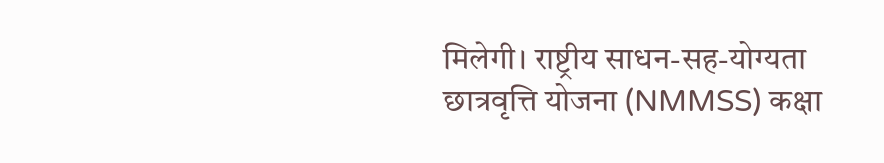मिलेगी। राष्ट्रीय साधन-सह-योग्यता छात्रवृत्ति योजना (NMMSS) कक्षा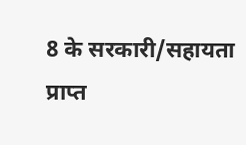8 के सरकारी/सहायता प्राप्त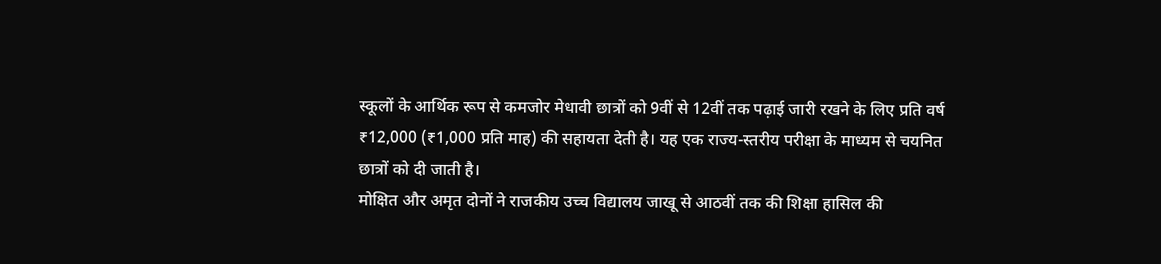स्कूलों के आर्थिक रूप से कमजोर मेधावी छात्रों को 9वीं से 12वीं तक पढ़ाई जारी रखने के लिए प्रति वर्ष ₹12,000 (₹1,000 प्रति माह) की सहायता देती है। यह एक राज्य-स्तरीय परीक्षा के माध्यम से चयनित छात्रों को दी जाती है।
मोक्षित और अमृत दोनों ने राजकीय उच्च विद्यालय जाखू से आठवीं तक की शिक्षा हासिल की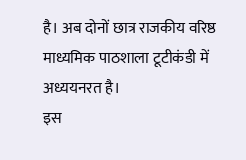है। अब दोनों छात्र राजकीय वरिष्ठ माध्यमिक पाठशाला टूटीकंडी में अध्ययनरत है।
इस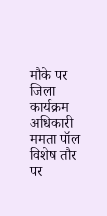मौके पर जिला कार्यक्रम अधिकारी ममता पॉल विशेष तौर पर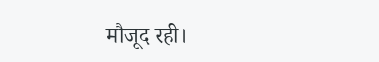मौजूद रही।